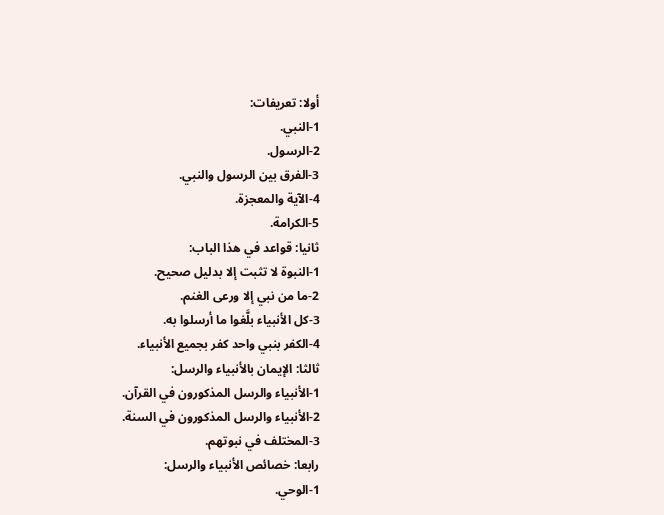أولا: تعريفات:
1-النبي.
2-الرسول.
3-الفرق بين الرسول والنبي.
4-الآية والمعجزة.
5-الكرامة.
ثانيا: قواعد في هذا الباب:
1-النبوة لا تثبت إلا بدليل صحيح.
2-ما من نبي إلا ورعى الغنم.
3-كل الأنبياء بلَّغوا ما أرسلوا به.
4-الكفر بنبي واحد كفر بجميع الأنبياء.
ثالثا: الإيمان بالأنبياء والرسل:
1-الأنبياء والرسل المذكورون في القرآن.
2-الأنبياء والرسل المذكورون في السنة.
3-المختلف في نبوتهم.
رابعا: خصائص الأنبياء والرسل:
1-الوحي.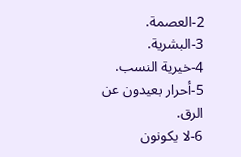2-العصمة.
3-البشرية.
4-خيرية النسب.
5-أحرار بعيدون عن الرق.
6-لا يكونون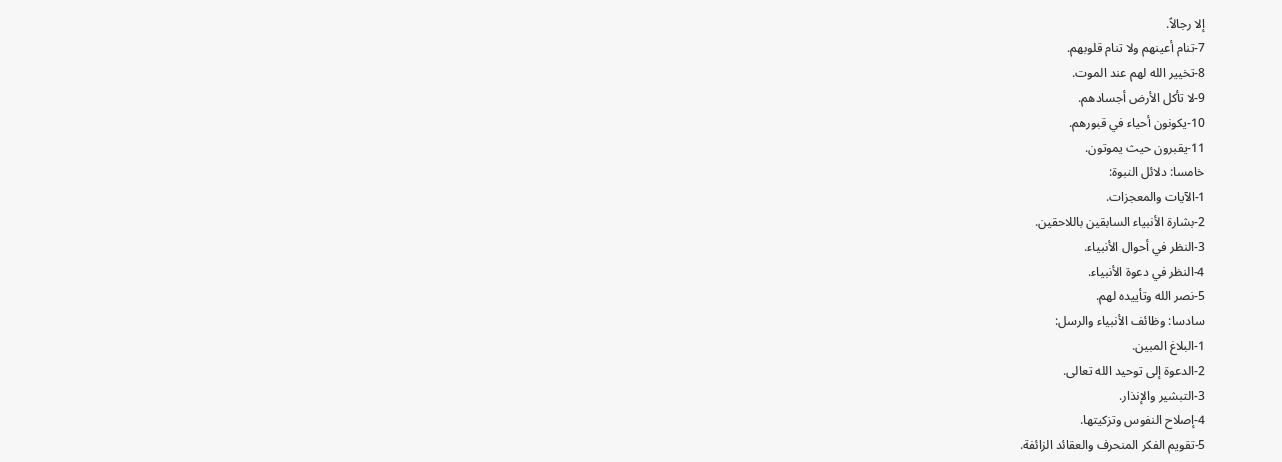إلا رجالاً.
7-تنام أعينهم ولا تنام قلوبهم.
8-تخيير الله لهم عند الموت.
9-لا تأكل الأرض أجسادهم.
10-يكونون أحياء في قبورهم.
11-يقبرون حيث يموتون.
خامسا: دلائل النبوة:
1-الآيات والمعجزات.
2-بشارة الأنبياء السابقين باللاحقين.
3-النظر في أحوال الأنبياء.
4-النظر في دعوة الأنبياء.
5-نصر الله وتأييده لهم.
سادسا: وظائف الأنبياء والرسل:
1-البلاغ المبين.
2-الدعوة إلى توحيد الله تعالى.
3-التبشير والإنذار.
4-إصلاح النفوس وتزكيتها.
5-تقويم الفكر المنحرف والعقائد الزائفة.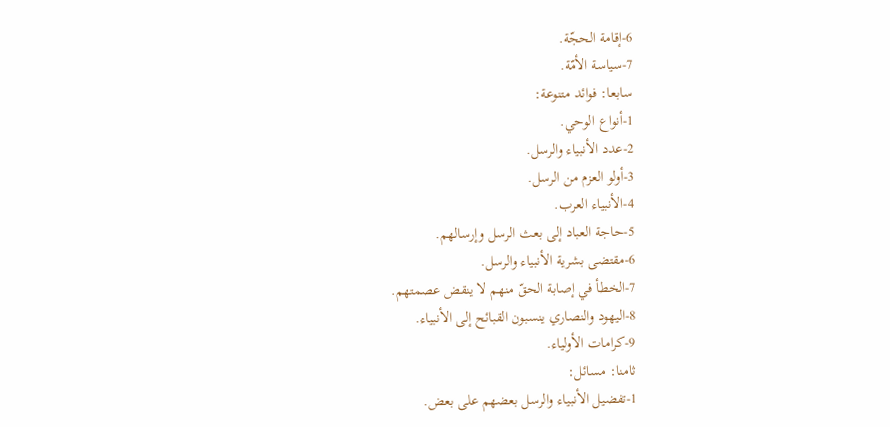6-إقامة الحجّة.
7-سياسة الأمّة.
سابعا: فوائد متنوعة:
1-أنواع الوحي.
2-عدد الأنبياء والرسل.
3-أولو العزم من الرسل.
4-الأنبياء العرب.
5-حاجة العباد إلى بعث الرسل وإرسالهم.
6-مقتضى بشرية الأنبياء والرسل.
7-الخطأ في إصابة الحقّ منهم لا ينقض عصمتهم.
8-اليهود والنصاري ينسبون القبائح إلى الأنبياء.
9-كرامات الأولياء.
ثامنا: مسائل:
1-تفضيل الأنبياء والرسل بعضهم على بعض.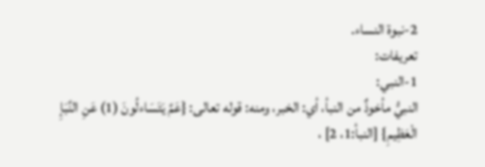2-نبوة النساء.
تعريفات:
1-النبي:
النبيُّ مأخوذٌ من النبأ، أي: الخبر، ومنه: قوله تعالى: {عَمَّ يَتَسَاءلُونَ (1) عَنِ النَّبَإِ الْعَظِيمِ} [النبأ:1، 2] ،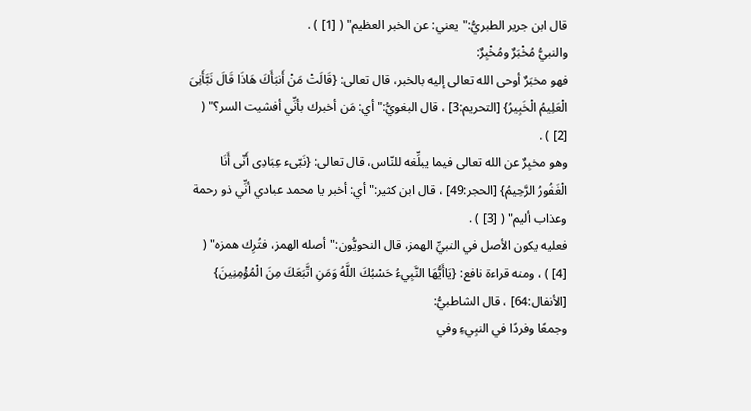قال ابن جرير الطبريُّ:"يعني: عن الخبر العظيم" ( [1] ) .
والنبيُّ مُخْبَرٌ ومُخْبِرٌ:
فهو مخبَرٌ أوحى الله تعالى إليه بالخبر، قال تعالى: {قَالَتْ مَنْ أَنبَأَكَ هَاذَا قَالَ نَبَّأَنِىَ الْعَلِيمُ الْخَبِيرُ} [التحريم:3] ، قال البغويُّ:"أي: مَن أخبرك بأنِّي أفشيت السر؟" ( [2] ) .
وهو مخبِرٌ عن الله تعالى فيما يبلِّغه للنّاس، قال تعالى: {نَبّىء عِبَادِى أَنّى أَنَا الْغَفُورُ الرَّحِيمُ} [الحجر:49] ، قال ابن كثير:"أي: أخبر يا محمد عبادي أنِّي ذو رحمة وعذاب أليم" ( [3] ) .
فعليه يكون الأصل في النبيِّ الهمز، قال النحويُّون:"أصله الهمز، فتُرِك همزه" ( [4] ) ، ومنه قراءة نافع: {يَاأَيُّهَا النَّبِيءُ حَسْبُكَ اللَّهُ وَمَنِ اتَّبَعَكَ مِنَ الْمُؤْمِنِينَ} [الأنفال:64] ، قال الشاطبيُّ:
وجمعًا وفردًا في النبِيءِ وفي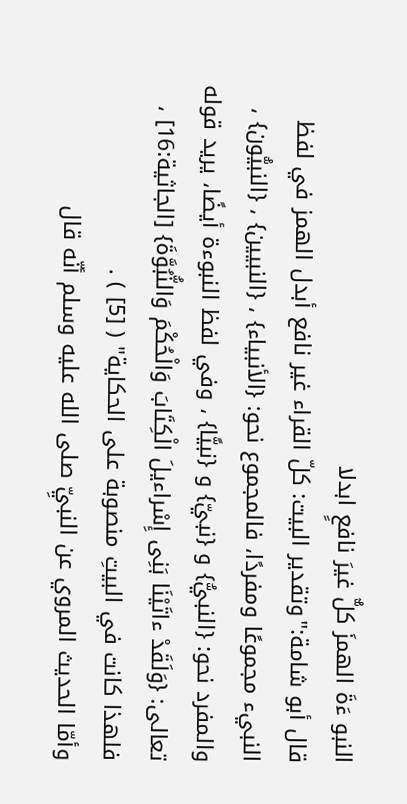النبو ءَةَ الهمزَ كلٌّ غيرَ نافعٍ ابدلا
قال أبو شامة:"وتقدير البيت: كلّ القراء غير نافع أبدل الهمز في لفظ النبيء مجموعًا ومفردًا، فالمجموع نحو: {الأنبياء} ، {النبيين} ، {النبيُّون} ، والمفرد نحو: {النبيُّ} و {نبيّ} و {نبيًّا} ، وفي لفظ النبوءة أيضًا، يريد قوله تعالى: {وَلَقَدْ ءاتَيْنَا بَنِى إِسْراءيلَ الْكِتَابَ وَالْحُكْمَ وَالنُّبُوَّةَ} [الجاثية:16] ، فلهذا كانت في البيتِ منصوبة على الحكاية" ( [5] ) .
وأمّا الحديث المروي عن النبيِّ صلى الله عليه وسلم أنّه قال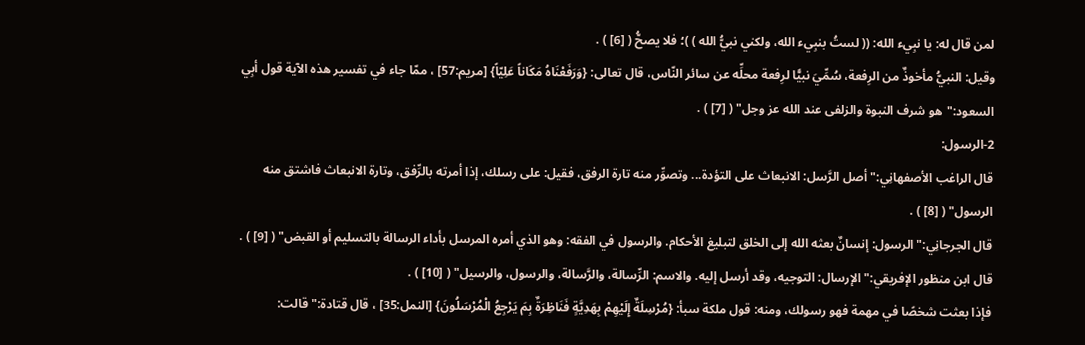لمن قال له: يا نبِيء الله: (( لستُ بنبِيء الله، ولكني نبيُّ الله ) )؛ فلا يصحُّ ( [6] ) .
وقيل: النبيُّ مأخوذٌ من الرِفعة، سُمِّيَ نبيًّا لرِفعة محلِّه عن سائر النّاس، قال تعالى: {وَرَفَعْنَاهُ مَكَاناً عَلِيّاً} [مريم:57] ، ممّا جاء في تفسير هذه الآية قول أبِي السعود:"هو شرف النبوة والزلفى عند الله عز وجل" ( [7] ) .
2-الرسول:
قال الراغب الأصفهانِي:"أصل الرَّسل: الانبعاث على التؤدة... وتصوِّر منه تارة الرفق، فقيل: على رسلك، إذا أمرته بالرِّفق، وتارة الانبعاث فاشتق منه الرسول" ( [8] ) .
قال الجرجانِي:"الرسول: إنسانٌ بعثه الله إلى الخلق لتبليغ الأحكام. والرسول في الفقه: وهو الذي أمره المرسل بأداء الرسالة بالتسليم أو القبض" ( [9] ) .
قال ابن منظور الإفريقي:"الإرسال: التوجيه، وقد أرسل إليه. والاسم: الرِّسالة، والرَّسالة، والرسول، والرسيل" ( [10] ) .
فإذا بعثت شخصًا في مهمة فهو رسولك، ومنه: قول ملكة سبأ: {مُرْسِلَةٌ إِلَيْهِمْ بِهَدِيَّةٍ فَنَاظِرَةٌ بِمَ يَرْجِعُ الْمُرْسَلُونَ} [النمل:35] ، قال قتادة:"قالت: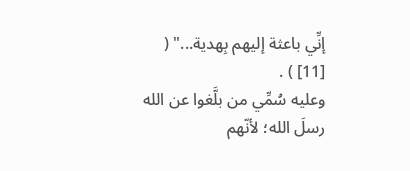إنِّي باعثة إليهم بِهدية..." ( [11] ) .
وعليه سُمِّي من بلَّغوا عن الله رسلَ الله؛ لأنّهم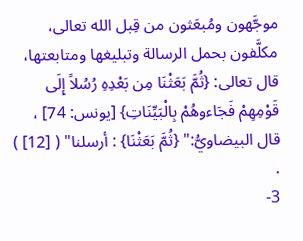موجَّهون ومُبعَثون من قِبل الله تعالى، مكلَّفون بحمل الرسالة وتبليغها ومتابعتها، قال تعالى: {ثُمَّ بَعَثْنَا مِن بَعْدِهِ رُسُلاً إِلَى قَوْمِهِمْ فَجَاءوهُمْ بِالْبَيِّنَاتِ} [يونس: 74] ، قال البيضاويُّ:" {ثُمَّ بَعَثْنَا} : أرسلنا" ( [12] ) .
3-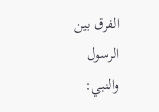الفرق بين الرسول والنبي: